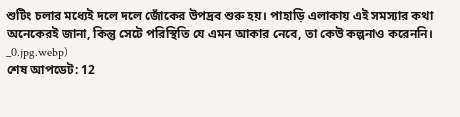শুটিং চলার মধ্যেই দলে দলে জোঁকের উপদ্রব শুরু হয়। পাহাড়ি এলাকায় এই সমস্যার কথা অনেকেরই জানা, কিন্তু সেটে পরিস্থিতি যে এমন আকার নেবে, তা কেউ কল্পনাও করেননি।
_0.jpg.webp)
শেষ আপডেট: 12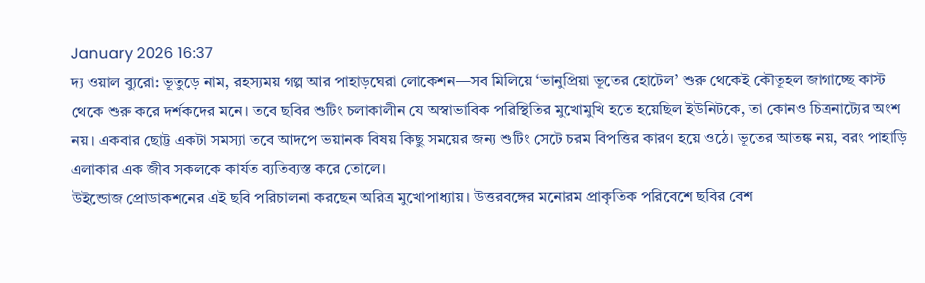January 2026 16:37
দ্য ওয়াল ব্যুরো: ভূতুড়ে নাম, রহস্যময় গল্প আর পাহাড়ঘেরা লোকেশন—সব মিলিয়ে ‘ভানুপ্রিয়া ভূতের হোটেল’ শুরু থেকেই কৌতূহল জাগাচ্ছে কাস্ট থেকে শুরু করে দর্শকদের মনে। তবে ছবির শুটিং চলাকালীন যে অস্বাভাবিক পরিস্থিতির মুখোমুখি হতে হয়েছিল ইউনিটকে, তা কোনও চিত্রনাট্যের অংশ নয়। একবার ছোট্ট একটা সমস্যা তবে আদপে ভয়ানক বিষয় কিছু সময়ের জন্য শুটিং সেটে চরম বিপত্তির কারণ হয়ে ওঠে। ভূতের আতঙ্ক নয়, বরং পাহাড়ি এলাকার এক জীব সকলকে কার্যত ব্যতিব্যস্ত করে তোলে।
উইন্ডোজ প্রোডাকশনের এই ছবি পরিচালনা করছেন অরিত্র মুখোপাধ্যায়। উত্তরবঙ্গের মনোরম প্রাকৃতিক পরিবেশে ছবির বেশ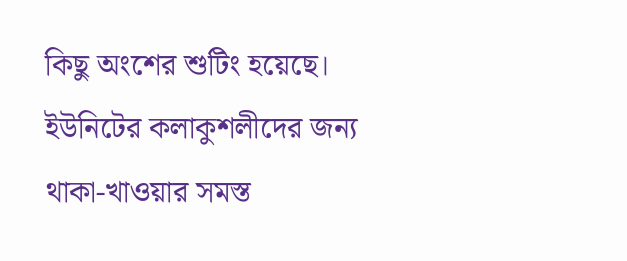কিছু অংশের শুটিং হয়েছে। ইউনিটের কলাকুশলীদের জন্য থাকা-খাওয়ার সমস্ত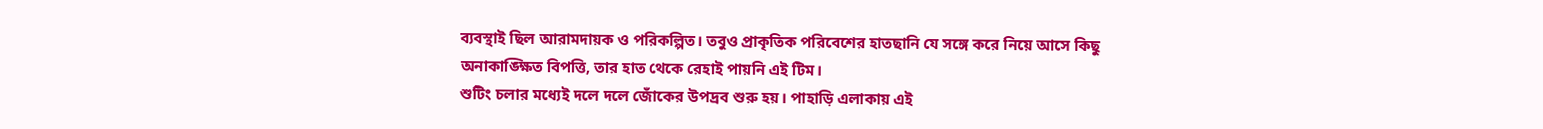ব্যবস্থাই ছিল আরামদায়ক ও পরিকল্পিত। তবুও প্রাকৃতিক পরিবেশের হাতছানি যে সঙ্গে করে নিয়ে আসে কিছু অনাকাঙ্ক্ষিত বিপত্তি, তার হাত থেকে রেহাই পায়নি এই টিম।
শুটিং চলার মধ্যেই দলে দলে জোঁকের উপদ্রব শুরু হয়। পাহাড়ি এলাকায় এই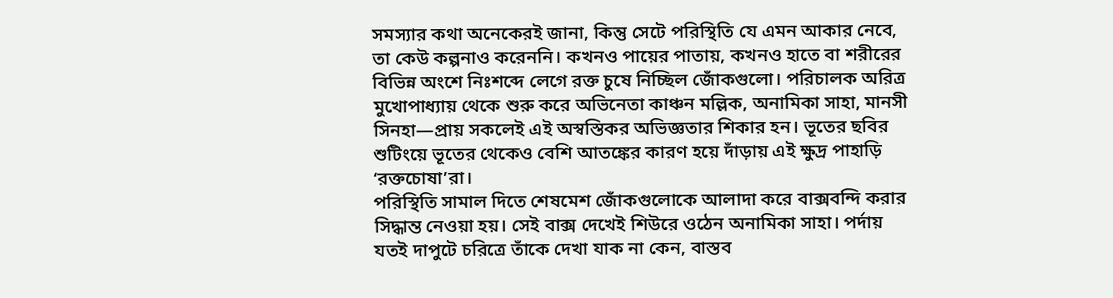সমস্যার কথা অনেকেরই জানা, কিন্তু সেটে পরিস্থিতি যে এমন আকার নেবে, তা কেউ কল্পনাও করেননি। কখনও পায়ের পাতায়, কখনও হাতে বা শরীরের বিভিন্ন অংশে নিঃশব্দে লেগে রক্ত চুষে নিচ্ছিল জোঁকগুলো। পরিচালক অরিত্র মুখোপাধ্যায় থেকে শুরু করে অভিনেতা কাঞ্চন মল্লিক, অনামিকা সাহা, মানসী সিনহা—প্রায় সকলেই এই অস্বস্তিকর অভিজ্ঞতার শিকার হন। ভূতের ছবির শুটিংয়ে ভূতের থেকেও বেশি আতঙ্কের কারণ হয়ে দাঁড়ায় এই ক্ষুদ্র পাহাড়ি ‘রক্তচোষা’রা।
পরিস্থিতি সামাল দিতে শেষমেশ জোঁকগুলোকে আলাদা করে বাক্সবন্দি করার সিদ্ধান্ত নেওয়া হয়। সেই বাক্স দেখেই শিউরে ওঠেন অনামিকা সাহা। পর্দায় যতই দাপুটে চরিত্রে তাঁকে দেখা যাক না কেন, বাস্তব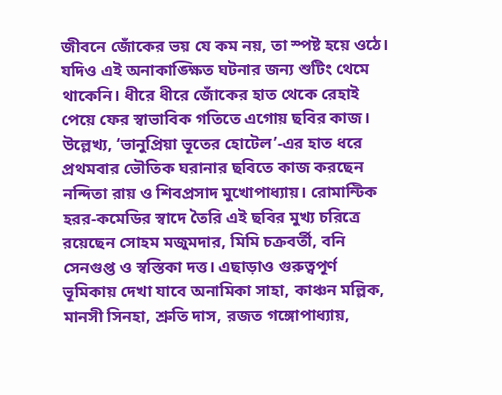জীবনে জোঁকের ভয় যে কম নয়, তা স্পষ্ট হয়ে ওঠে। যদিও এই অনাকাঙ্ক্ষিত ঘটনার জন্য শুটিং থেমে থাকেনি। ধীরে ধীরে জোঁকের হাত থেকে রেহাই পেয়ে ফের স্বাভাবিক গতিতে এগোয় ছবির কাজ।
উল্লেখ্য, ‘ভানুপ্রিয়া ভূতের হোটেল’-এর হাত ধরে প্রথমবার ভৌতিক ঘরানার ছবিতে কাজ করছেন নন্দিতা রায় ও শিবপ্রসাদ মুখোপাধ্যায়। রোমান্টিক হরর-কমেডির স্বাদে তৈরি এই ছবির মুখ্য চরিত্রে রয়েছেন সোহম মজুমদার, মিমি চক্রবর্তী, বনি সেনগুপ্ত ও স্বস্তিকা দত্ত। এছাড়াও গুরুত্বপূর্ণ ভূমিকায় দেখা যাবে অনামিকা সাহা, কাঞ্চন মল্লিক, মানসী সিনহা, শ্রুতি দাস, রজত গঙ্গোপাধ্যায়,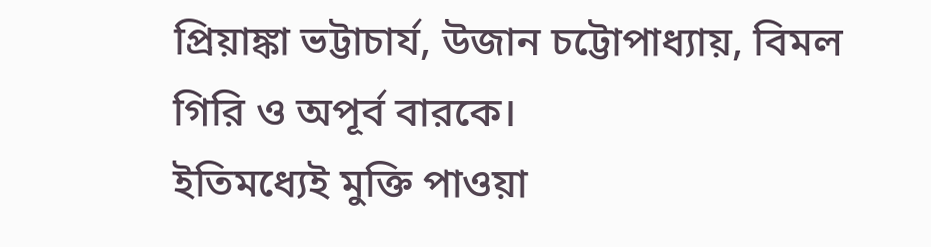প্রিয়াঙ্কা ভট্টাচার্য, উজান চট্টোপাধ্যায়, বিমল গিরি ও অপূর্ব বারকে।
ইতিমধ্যেই মুক্তি পাওয়া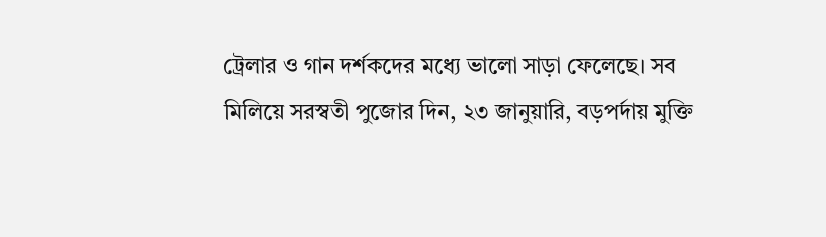ট্রেলার ও গান দর্শকদের মধ্যে ভালো সাড়া ফেলেছে। সব মিলিয়ে সরস্বতী পুজোর দিন, ২৩ জানুয়ারি, বড়পর্দায় মুক্তি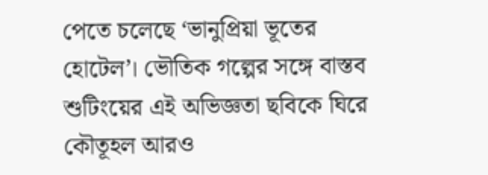পেতে চলেছে ‘ভানুপ্রিয়া ভূতের হোটেল’। ভৌতিক গল্পের সঙ্গে বাস্তব শুটিংয়ের এই অভিজ্ঞতা ছবিকে ঘিরে কৌতূহল আরও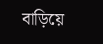বাড়িয়ে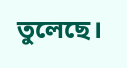তুলেছে।